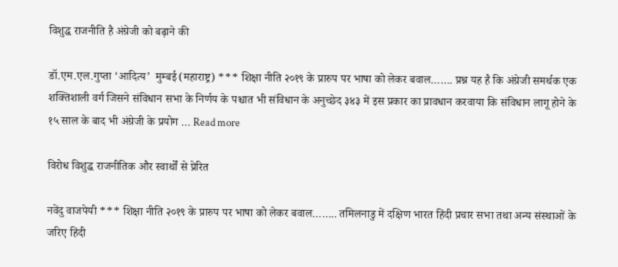विशुद्ध राजनीति है अंग्रेजी को बढ़ाने की

डॉ.एम.एल.गुप्ता ‘आदित्य’  मुम्बई (महाराष्ट्र) *** शिक्षा नीति २०१९ के प्रारुप पर भाषा को लेकर बवाल……. प्रश्न यह है कि अंग्रेजी समर्थक एक शक्तिशाली वर्ग जिसने संविधान सभा के निर्णय के पश्चात भी संविधान के अनुच्छेद ३४३ में इस प्रकार का प्रावधान करवाया कि संविधान लागू होने के १५ साल के बाद भी अंग्रेजी के प्रयोग … Read more

विरोध विशुद्ध राजनीतिक और स्वार्थों से प्रेरित

नवेंदु वाजपेयी *** शिक्षा नीति २०१९ के प्रारुप पर भाषा को लेकर बवाल…….. तमिलनाडु में दक्षिण भारत हिंदी प्रचार सभा तथा अन्य संस्थाओं के जरिए हिंदी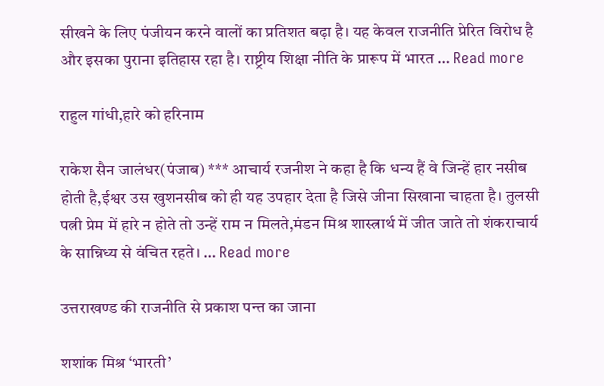सीखने के लिए पंजीयन करने वालों का प्रतिशत बढ़ा है। यह केवल राजनीति प्रेरित विरोध है और इसका पुराना इतिहास रहा है। राष्ट्रीय शिक्षा नीति के प्रारूप में भारत … Read more

राहुल गांधी,हारे को हरिनाम

राकेश सैन जालंधर(पंजाब) *** आचार्य रजनीश ने कहा है कि धन्य हैं वे जिन्हें हार नसीब होती है,ईश्वर उस खुशनसीब को ही यह उपहार देता है जिसे जीना सिखाना चाहता है। तुलसी पत्नी प्रेम में हारे न होते तो उन्हें राम न मिलते,मंडन मिश्र शास्त्रार्थ में जीत जाते तो शंकराचार्य के सान्निध्य से वंचित रहते। … Read more

उत्तराखण्ड की राजनीति से प्रकाश पन्त का जाना

शशांक मिश्र ‘भारती’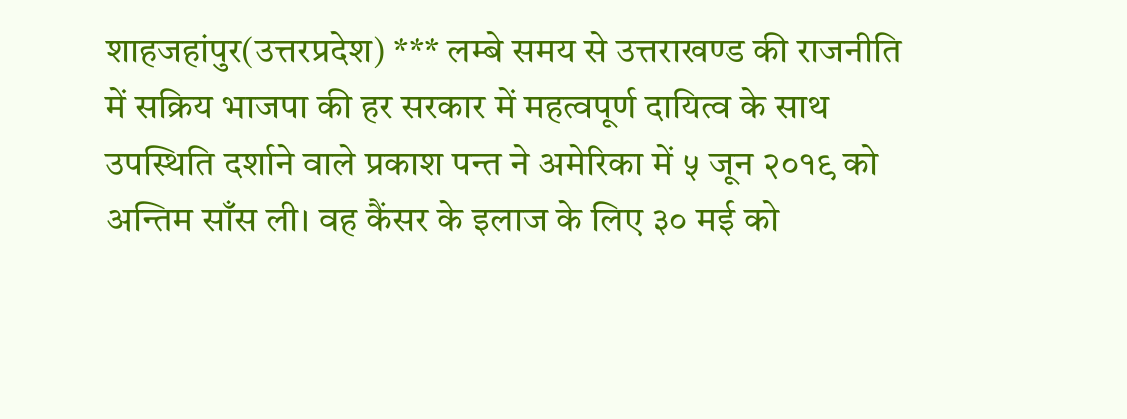शाहजहांपुर(उत्तरप्रदेश) *** लम्बे समय से उत्तराखण्ड की राजनीति में सक्रिय भाजपा की हर सरकार में महत्वपूर्ण दायित्व के साथ उपस्थिति दर्शाने वाले प्रकाश पन्त ने अमेरिका में ५ जून २०१९ को अन्तिम साँस ली। वह कैंसर के इलाज के लिए ३० मई को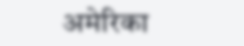अमेरिका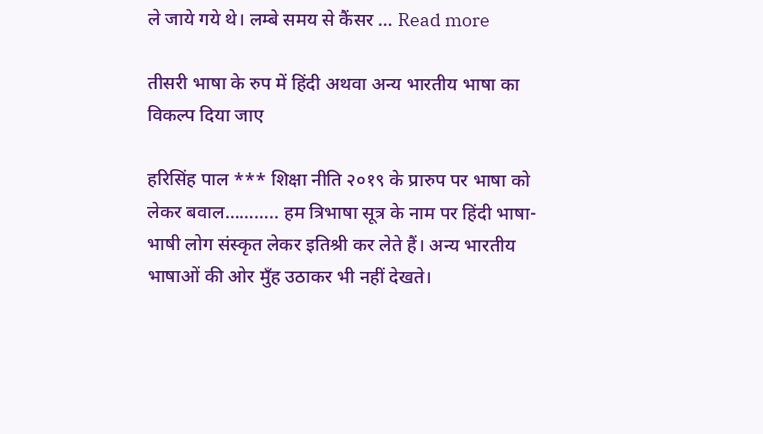ले जाये गये थे। लम्बे समय से कैंसर … Read more

तीसरी भाषा के रुप में हिंदी अथवा अन्य भारतीय भाषा का विकल्प दिया जाए

हरिसिंह पाल *** शिक्षा नीति २०१९ के प्रारुप पर भाषा को लेकर बवाल……….. हम त्रिभाषा सूत्र के नाम पर हिंदी भाषा-भाषी लोग संस्कृत लेकर इतिश्री कर लेते हैं। अन्य भारतीय भाषाओं की ओर मुँह उठाकर भी नहीं देखते।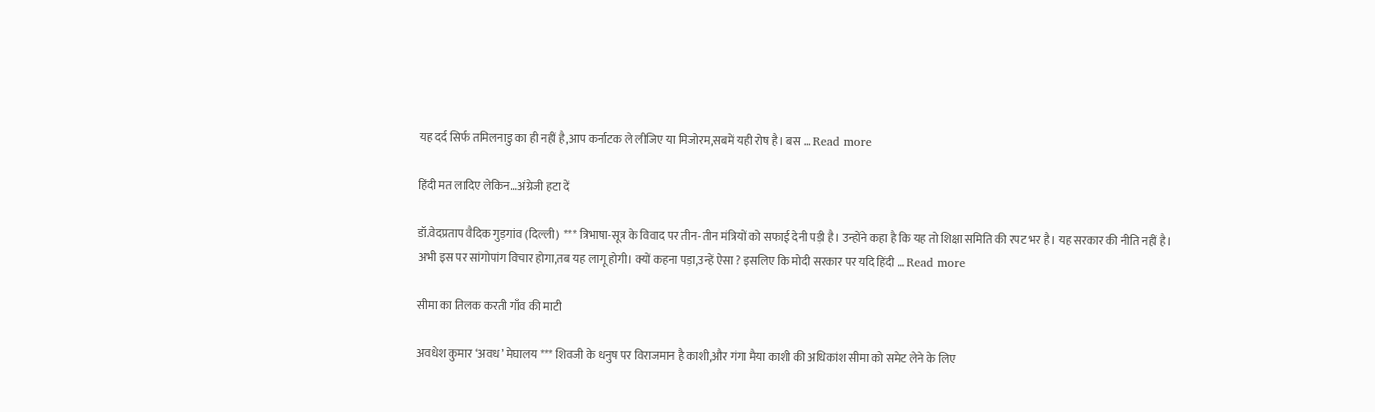यह दर्द सिर्फ तमिलनाडु का ही नहीं है,आप कर्नाटक ले लीजिए या मिजोरम,सबमें यही रोष है। बस … Read more

हिंदी मत लादिए लेकिन…अंग्रेजी हटा दें

डॉ.वेदप्रताप वैदिक गुड़गांव (दिल्ली)  *** त्रिभाषा-सूत्र के विवाद पर तीन-तीन मंत्रियों को सफाई देनी पड़ी है। उन्होंने कहा है कि यह तो शिक्षा समिति की रपट भर है। यह सरकार की नीति नहीं है। अभी इस पर सांगोपांग विचार होगा,तब यह लागू होगी। क्यों कहना पड़ा,उन्हें ऐसा ? इसलिए कि मोदी सरकार पर यदि हिंदी … Read more

सीमा का तिलक करती गाँव की माटी

अवधेश कुमार ‘अवध’ मेघालय *** शिवजी के धनुष पर विराजमान है काशी,और गंगा मैया काशी की अधिकांश सीमा को समेट लेने के लिए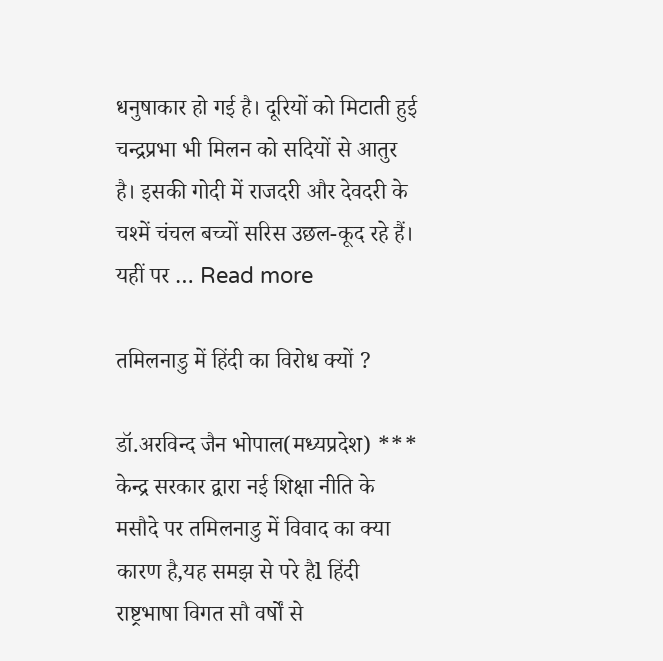धनुषाकार हो गई है। दूरियों को मिटाती हुई चन्द्रप्रभा भी मिलन को सदियों से आतुर है। इसकी गोदी में राजदरी और देवदरी के चश्में चंचल बच्चों सरिस उछल-कूद रहे हैं। यहीं पर … Read more

तमिलनाडु में हिंदी का विरोध क्यों ?

डॉ.अरविन्द जैन भोपाल(मध्यप्रदेश) *** केन्द्र सरकार द्वारा नई शिक्षा नीति के मसौदे पर तमिलनाडु में विवाद का क्या कारण है,यह समझ से परे हैl हिंदी राष्ट्रभाषा विगत सौ वर्षों से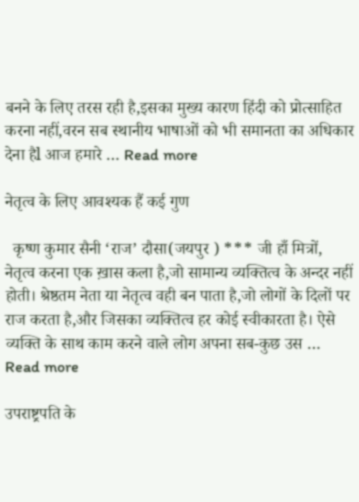बनने के लिए तरस रही है,इसका मुख्य कारण हिंदी को प्रोत्साहित करना नहीं,वरन सब स्थानीय भाषाओं को भी समानता का अधिकार देना हैl आज हमारे … Read more

नेतृत्व के लिए आवश्यक हैं कई गुण

  कृष्ण कुमार सैनी ‘राज’ दौसा(जयपुर ) *** जी हाँ मित्रों, नेतृत्व करना एक ख़ास कला है,जो सामान्य व्यक्तित्व के अन्दर नहीं होती। श्रेष्ठतम नेता या नेतृत्व वही बन पाता है,जो लोगों के दिलों पर राज करता है,और जिसका व्यक्तित्व हर कोई स्वीकारता है। ऐसे व्यक्ति के साथ काम करने वाले लोग अपना सब-कुछ उस … Read more

उपराष्ट्रपति के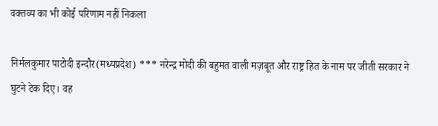वक्तव्य का भी कोई परिणाम नहीं निकला

निर्मलकुमार पाटोदी इन्दौर(मध्यप्रदेश) *** नरेन्द्र मोदी की बहुमत वाली मज़बूत और राष्ट्र हित के नाम पर जीती सरकार ने घुटने टेक दिए। वह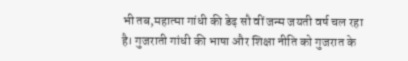भी तब,महात्मा गांधी की डेढ़ सौ वीं जन्म जयती वर्ष चल रहा है। गुजराती गांधी की भाषा और शिक्षा नीति को गुजरात के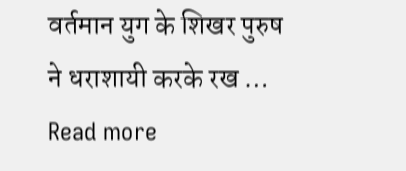वर्तमान युग के शिखर पुरुष ने धराशायी करके रख … Read more